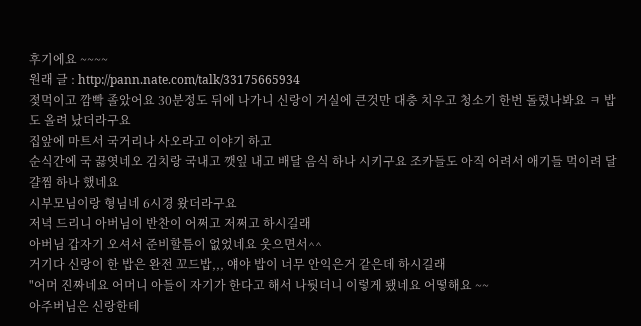후기에요 ~~~~
원래 글 : http://pann.nate.com/talk/33175665934
젖먹이고 깜빡 졸았어요 30분정도 뒤에 나가니 신랑이 거실에 큰것만 대충 치우고 청소기 한번 돌렸나봐요 ㅋ 밥도 올려 났더라구요
집앞에 마트서 국거리나 사오라고 이야기 하고
순식간에 국 끓엿네오 김치랑 국내고 깻잎 내고 배달 음식 하나 시키구요 조카들도 아직 어려서 애기들 먹이려 달걀찜 하나 했네요
시부모님이랑 형님네 6시경 왔더라구요
저녁 드리니 아버님이 반찬이 어쩌고 저쩌고 하시길래
아버님 갑자기 오셔서 준비할틈이 없었네요 웃으면서^^
거기다 신랑이 한 밥은 완전 꼬드밥,,, 얘야 밥이 너무 안익은거 같은데 하시길래
"어머 진짜네요 어머니 아들이 자기가 한다고 해서 나둿더니 이렇게 됐네요 어떻해요 ~~
아주버님은 신랑한테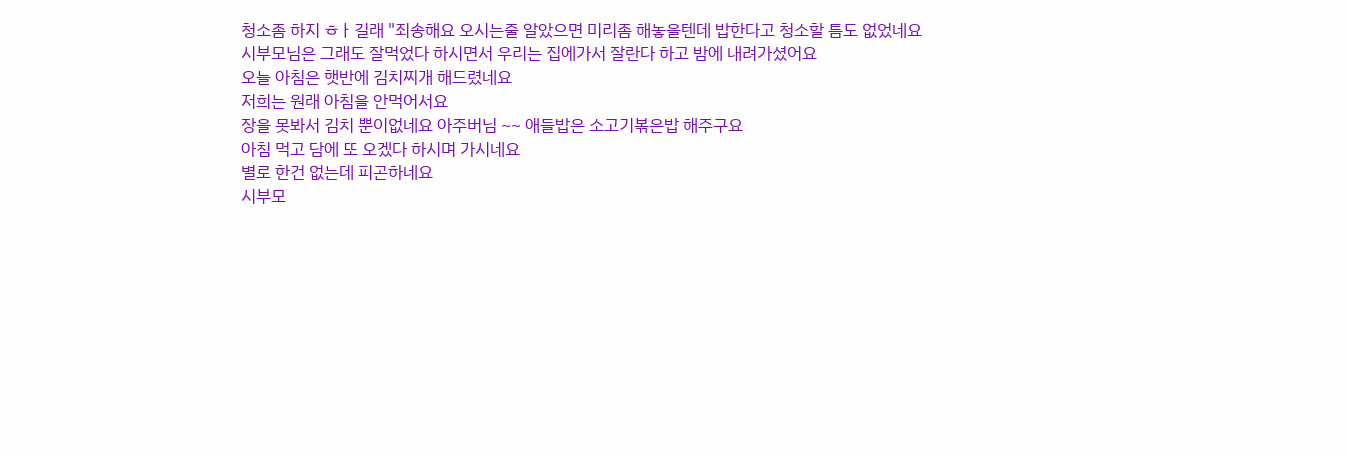청소좀 하지 ㅎㅏ길래 "죄송해요 오시는줄 알았으면 미리좀 해놓을텐데 밥한다고 청소할 틈도 없었네요
시부모님은 그래도 잘먹었다 하시면서 우리는 집에가서 잘란다 하고 밤에 내려가셨어요
오늘 아침은 햇반에 김치찌개 해드렸네요
저희는 원래 아침을 안먹어서요
장을 못봐서 김치 뿐이없네요 아주버님 ~~ 애들밥은 소고기볶은밥 해주구요
아침 먹고 담에 또 오겠다 하시며 가시네요
별로 한건 없는데 피곤하네요
시부모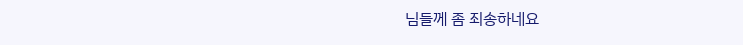님들께 좀 죄송하네요